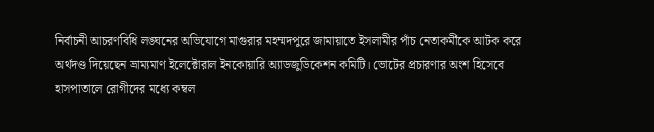নির্বাচনী আচরণবিধি লঙ্ঘনের অভিযোগে মাগুরার মহম্মদপুরে জামায়াতে ইসলামীর পাঁচ নেতাকর্মীকে আটক করে অর্থদণ্ড দিয়েছেন ভ্রাম্যমাণ ইলেক্টোরাল ইনকোয়ারি অ্যাডজুডিকেশন কমিটি। ভোটের প্রচারণার অংশ হিসেবে হাসপাতালে রোগীদের মধ্যে কম্বল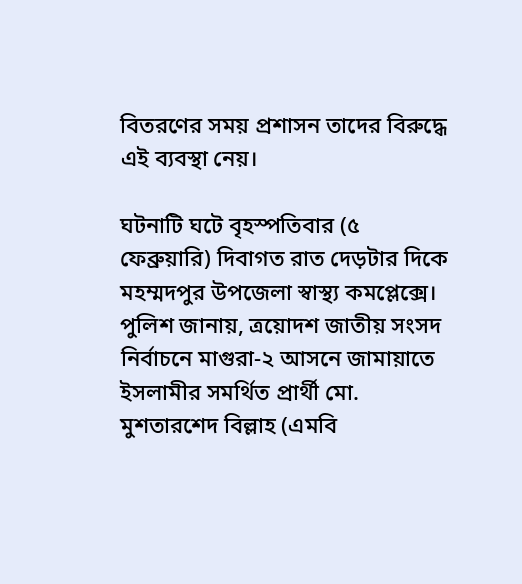বিতরণের সময় প্রশাসন তাদের বিরুদ্ধে এই ব্যবস্থা নেয়।

ঘটনাটি ঘটে বৃহস্পতিবার (৫ ফেব্রুয়ারি) দিবাগত রাত দেড়টার দিকে মহম্মদপুর উপজেলা স্বাস্থ্য কমপ্লেক্সে। পুলিশ জানায়, ত্রয়োদশ জাতীয় সংসদ নির্বাচনে মাগুরা-২ আসনে জামায়াতে ইসলামীর সমর্থিত প্রার্থী মো. মুশতারশেদ বিল্লাহ (এমবি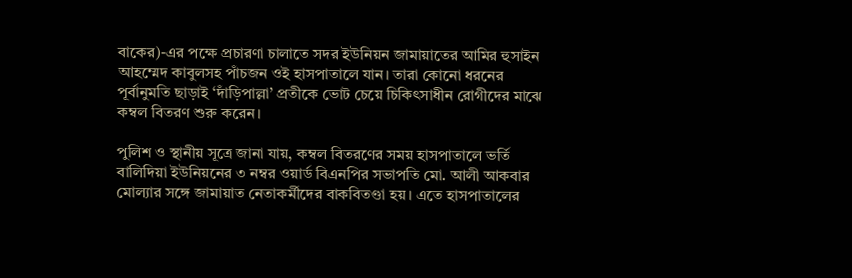বাকের)-এর পক্ষে প্রচারণা চালাতে সদর ইউনিয়ন জামায়াতের আমির হুসাইন আহম্মেদ কাবুলসহ পাঁচজন ওই হাসপাতালে যান। তারা কোনো ধরনের পূর্বানুমতি ছাড়াই ‘দাঁড়িপাল্লা’ প্রতীকে ভোট চেয়ে চিকিৎসাধীন রোগীদের মাঝে কম্বল বিতরণ শুরু করেন।

পুলিশ ও স্থানীয় সূত্রে জানা যায়, কম্বল বিতরণের সময় হাসপাতালে ভর্তি বালিদিয়া ইউনিয়নের ৩ নম্বর ওয়ার্ড বিএনপির সভাপতি মো. আলী আকবার মোল্যার সঙ্গে জামায়াত নেতাকর্মীদের বাকবিতণ্ডা হয়। এতে হাসপাতালের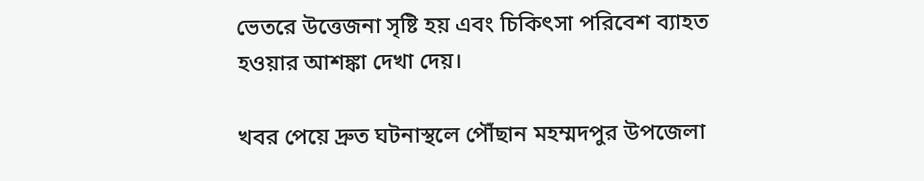ভেতরে উত্তেজনা সৃষ্টি হয় এবং চিকিৎসা পরিবেশ ব্যাহত হওয়ার আশঙ্কা দেখা দেয়।

খবর পেয়ে দ্রুত ঘটনাস্থলে পৌঁছান মহম্মদপুর উপজেলা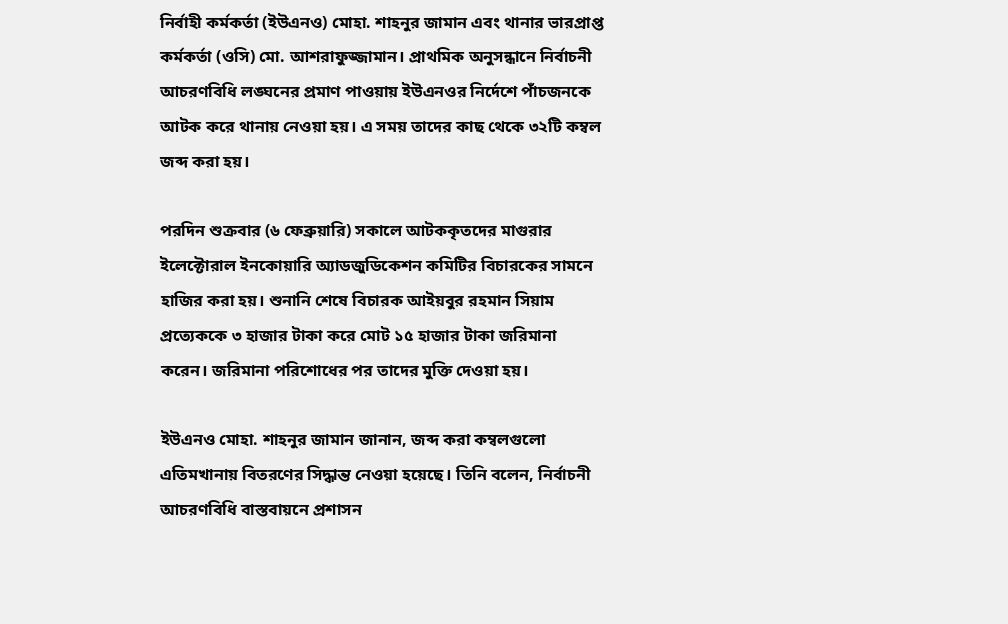নির্বাহী কর্মকর্তা (ইউএনও) মোহা. শাহনুর জামান এবং থানার ভারপ্রাপ্ত কর্মকর্তা (ওসি) মো. আশরাফুজ্জামান। প্রাথমিক অনুসন্ধানে নির্বাচনী আচরণবিধি লঙ্ঘনের প্রমাণ পাওয়ায় ইউএনওর নির্দেশে পাঁচজনকে আটক করে থানায় নেওয়া হয়। এ সময় তাদের কাছ থেকে ৩২টি কম্বল জব্দ করা হয়।

পরদিন শুক্রবার (৬ ফেব্রুয়ারি) সকালে আটককৃতদের মাগুরার ইলেক্টোরাল ইনকোয়ারি অ্যাডজুডিকেশন কমিটির বিচারকের সামনে হাজির করা হয়। শুনানি শেষে বিচারক আইয়বুর রহমান সিয়াম প্রত্যেককে ৩ হাজার টাকা করে মোট ১৫ হাজার টাকা জরিমানা করেন। জরিমানা পরিশোধের পর তাদের মুক্তি দেওয়া হয়।

ইউএনও মোহা. শাহনুর জামান জানান, জব্দ করা কম্বলগুলো এতিমখানায় বিতরণের সিদ্ধান্ত নেওয়া হয়েছে। তিনি বলেন, নির্বাচনী আচরণবিধি বাস্তবায়নে প্রশাসন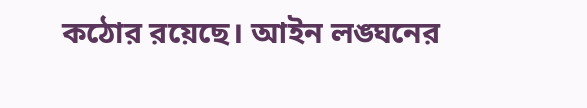কঠোর রয়েছে। আইন লঙ্ঘনের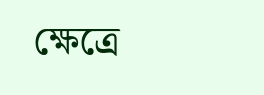ক্ষেত্রে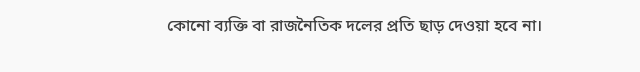কোনো ব্যক্তি বা রাজনৈতিক দলের প্রতি ছাড় দেওয়া হবে না।